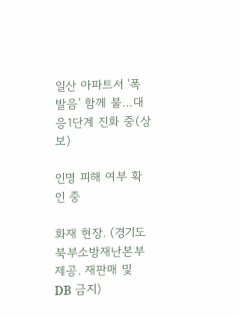일산 아파트서 '폭발음' 함께 불…대응1단계 진화 중(상보)

인명 피해 여부 확인 중

화재 현장. (경기도북부소방재난본부 제공. 재판매 및 DB 금지)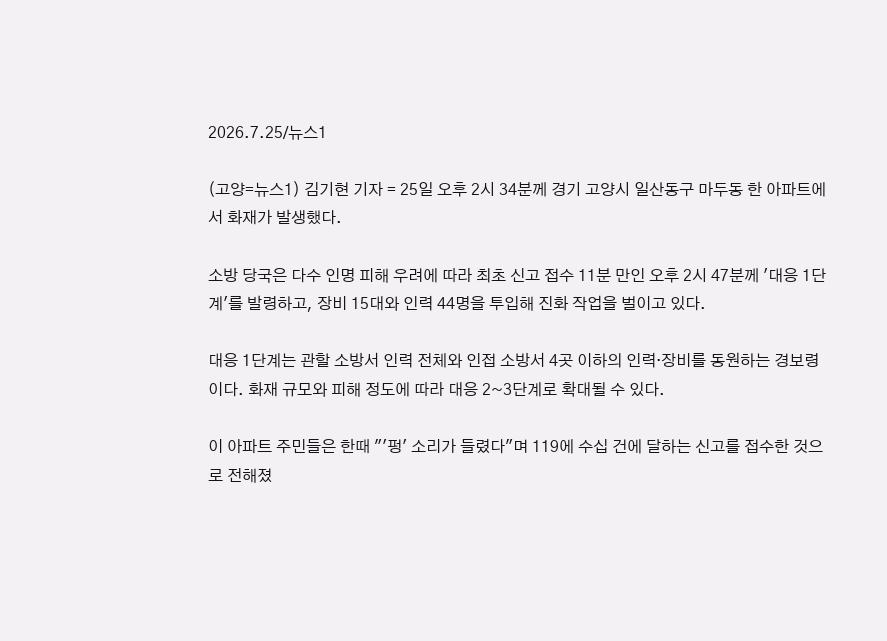2026.7.25/뉴스1

(고양=뉴스1) 김기현 기자 = 25일 오후 2시 34분께 경기 고양시 일산동구 마두동 한 아파트에서 화재가 발생했다.

소방 당국은 다수 인명 피해 우려에 따라 최초 신고 접수 11분 만인 오후 2시 47분께 '대응 1단계'를 발령하고, 장비 15대와 인력 44명을 투입해 진화 작업을 벌이고 있다.

대응 1단계는 관할 소방서 인력 전체와 인접 소방서 4곳 이하의 인력·장비를 동원하는 경보령이다. 화재 규모와 피해 정도에 따라 대응 2~3단계로 확대될 수 있다.

이 아파트 주민들은 한때 "'펑' 소리가 들렸다"며 119에 수십 건에 달하는 신고를 접수한 것으로 전해졌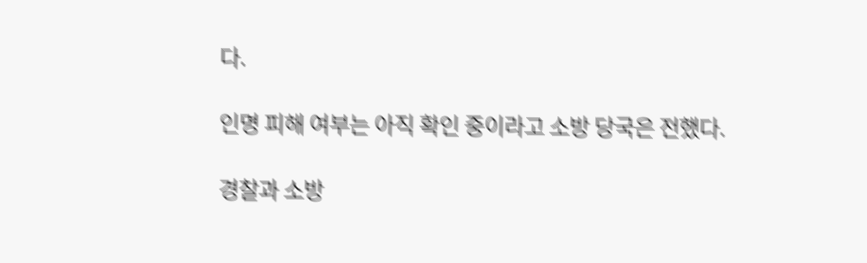다.

인명 피해 여부는 아직 확인 중이라고 소방 당국은 전했다.

경찰과 소방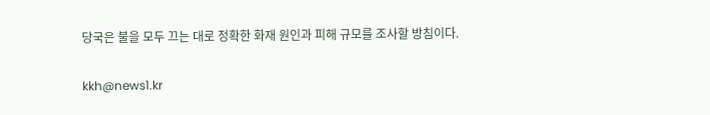당국은 불을 모두 끄는 대로 정확한 화재 원인과 피해 규모를 조사할 방침이다.

kkh@news1.kr